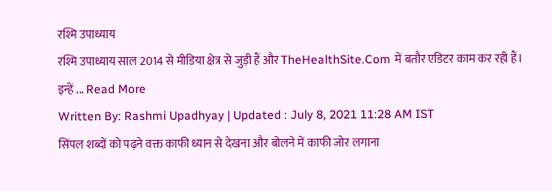रश्मि उपाध्याय
रश्मि उपाध्याय साल 2014 से मीडिया क्षेत्र से जुड़ी हैं और TheHealthSite.Com में बतौर एडिटर काम कर रही हैं। इन्हें ... Read More
Written By: Rashmi Upadhyay | Updated : July 8, 2021 11:28 AM IST
सिंपल शब्दों को पढ़ने वक्त काफी ध्यान से देखना और बोलने में काफी जोर लगाना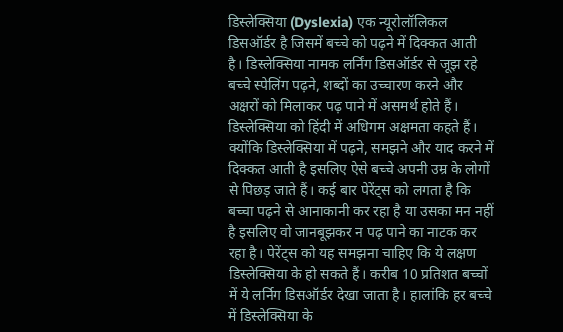डिस्लेक्सिया (Dyslexia) एक न्यूरोलॉलिकल डिसऑर्डर है जिसमें बच्चे को पढ़ने में दिक्कत आती है। डिस्लेक्सिया नामक लर्निंग डिसऑर्डर से जूझ रहे बच्चे स्पेलिंग पढ़ने, शब्दों का उच्चारण करने और अक्षरों को मिलाकर पढ़ पाने में असमर्थ होते हैं। डिस्लेक्सिया को हिंदी में अधिगम अक्षमता कहते हैं। क्योंकि डिस्लेक्सिया में पढ़ने, समझने और याद करने में दिक्कत आती है इसलिए ऐसे बच्चे अपनी उम्र के लोगों से पिछड़ जाते हैं। कई बार पेरेंट्स को लगता है कि बच्चा पढ़ने से आनाकानी कर रहा है या उसका मन नहीं है इसलिए वो जानबूझकर न पढ़ पाने का नाटक कर रहा है। पेरेंट्स को यह समझना चाहिए कि ये लक्षण डिस्लेक्सिया के हो सकते हैं। करीब 10 प्रतिशत बच्चों में ये लर्निग डिसऑर्डर देखा जाता है। हालांकि हर बच्चे में डिस्लेक्सिया के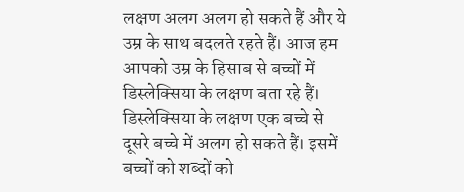लक्षण अलग अलग हो सकते हैं और ये उम्र के साथ बदलते रहते हैं। आज हम आपको उम्र के हिसाब से बच्चों में डिस्लेक्सिया के लक्षण बता रहे हैं।
डिस्लेक्सिया के लक्षण एक बच्चे से दूसरे बच्चे में अलग हो सकते हैं। इसमें बच्चों को शब्दों को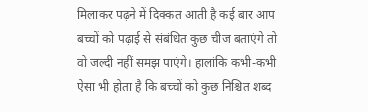मिलाकर पढ़ने में दिक्कत आती है कई बार आप बच्चों को पढ़ाई से संबंधित कुछ चीज बताएंगे तो वो जल्दी नहीं समझ पाएंगे। हालांकि कभी-कभी ऐसा भी होता है कि बच्चों को कुछ निश्चित शब्द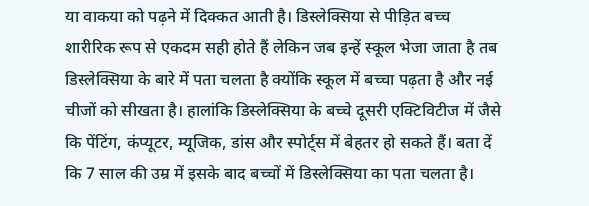या वाकया को पढ़ने में दिक्कत आती है। डिस्लेक्सिया से पीड़ित बच्च शारीरिक रूप से एकदम सही होते हैं लेकिन जब इन्हें स्कूल भेजा जाता है तब डिस्लेक्सिया के बारे में पता चलता है क्योंकि स्कूल में बच्चा पढ़ता है और नई चीजों को सीखता है। हालांकि डिस्लेक्सिया के बच्चे दूसरी एक्टिविटीज में जैसे कि पेंटिंग, कंप्यूटर, म्यूजिक, डांस और स्पोर्ट्स में बेहतर हो सकते हैं। बता दें कि 7 साल की उम्र में इसके बाद बच्चों में डिस्लेक्सिया का पता चलता है।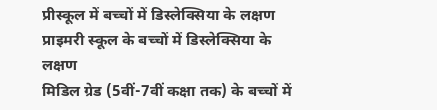प्रीस्कूल में बच्चों में डिस्लेक्सिया के लक्षण
प्राइमरी स्कूल के बच्चों में डिस्लेक्सिया के लक्षण
मिडिल ग्रेड (5वीं-7वीं कक्षा तक) के बच्चों में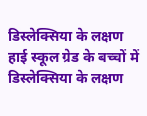डिस्लेक्सिया के लक्षण
हाई स्कूल ग्रेड के बच्चों में डिस्लेक्सिया के लक्षण